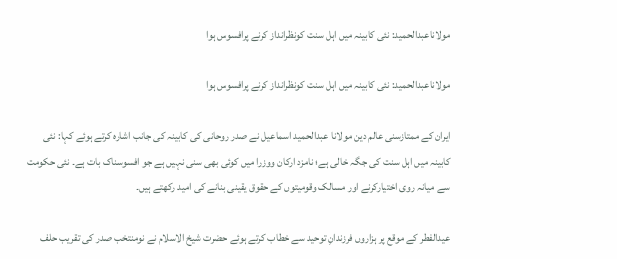مولاناعبدالحمید: نئی کابینہ میں اہل سنت کونظرانداز کرنے پرافسوس ہوا

مولاناعبدالحمید: نئی کابینہ میں اہل سنت کونظرانداز کرنے پرافسوس ہوا

ایران کے ممتازسنی عالم دین مولانا عبدالحمید اسماعیل نے صدر روحانی کی کابینہ کی جانب اشارہ کرتے ہوئے کہا: نئی کابینہ میں اہل سنت کی جگہ خالی ہے؛ نامزد ارکان ووزرا میں کوئی بھی سنی نہیں ہے جو افسوسناک بات ہے۔ نئی حکومت سے میانہ روی اختیارکرنے اور مسالک وقومیتوں کے حقوق یقینی بنانے کی امید رکھتے ہیں۔

عیدالفطر کے موقع پر ہزاروں فرزندانِ توحید سے خطاب کرتے ہوئے حضرت شیخ الاسلام نے نومنتخب صدر کی تقریب حلف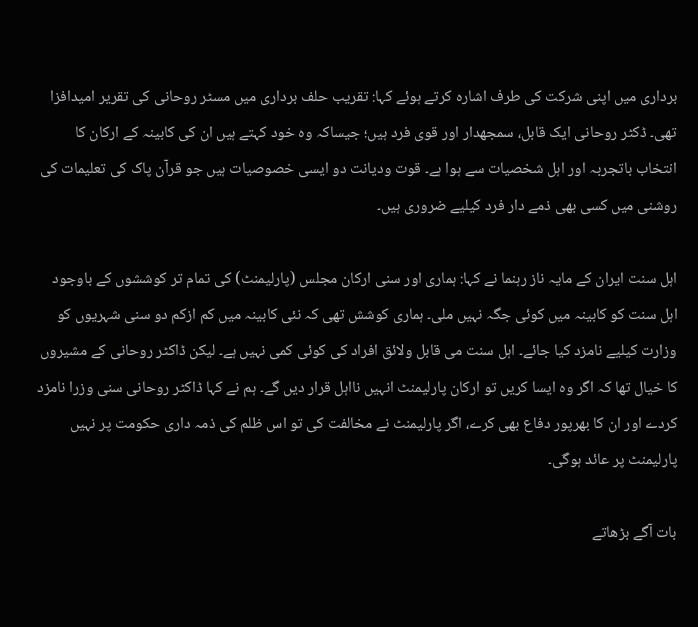برداری میں اپنی شرکت کی طرف اشارہ کرتے ہوئے کہا: تقریب حلف برداری میں مسٹر روحانی کی تقریر امیدافزا تھی۔ ڈکٹر روحانی ایک قابل، سمجھدار اور قوی فرد ہیں؛ جیساکہ وہ خود کہتے ہیں ان کی کابینہ کے ارکان کا انتخاب باتجربہ اور اہل شخصیات سے ہوا ہے۔ قوت ودیانت دو ایسی خصوصیات ہیں جو قرآن پاک کی تعلیمات کی روشنی میں کسی بھی ذمے دار فرد کیلیے ضروری ہیں۔

اہل سنت ایران کے مایہ ناز رہنما نے کہا: ہماری اور سنی ارکان مجلس (پارلیمنٹ) کی تمام تر کوششوں کے باوجود اہل سنت کو کابینہ میں کوئی جگہ نہیں ملی۔ ہماری کوشش تھی کہ نئی کابینہ میں کم ازکم دو سنی شہریوں کو وزارت کیلیے نامزد کیا جائے۔ اہل سنت می قابل ولائق افراد کی کوئی کمی نہیں ہے۔ لیکن ڈاکٹر روحانی کے مشیروں کا خیال تھا کہ اگر وہ ایسا کریں تو ارکان پارلیمنٹ انہیں نااہل قرار دیں گے۔ ہم نے کہا ڈاکٹر روحانی سنی وزرا نامزد کردے اور ان کا بھرپور دفاع بھی کرے، اگر پارلیمنٹ نے مخالفت کی تو اس ظلم کی ذمہ داری حکومت پر نہیں پارلیمنٹ پر عائد ہوگی۔

بات آگے بڑھاتے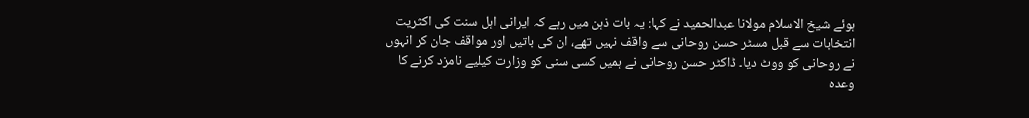ہوئے شیخ الاسلام مولانا عبدالحمید نے کہا: یہ بات ذہن میں رہے کہ ایرانی اہل سنت کی اکثریت انتخابات سے قبل مسٹر حسن روحانی سے واقف نہیں تھے، ان کی باتیں اور مواقف جان کر انہوں نے روحانی کو ووٹ دیا۔ ڈاکٹر حسن روحانی نے ہمیں کسی سنی کو وزارت کیلیے نامزد کرنے کا وعدہ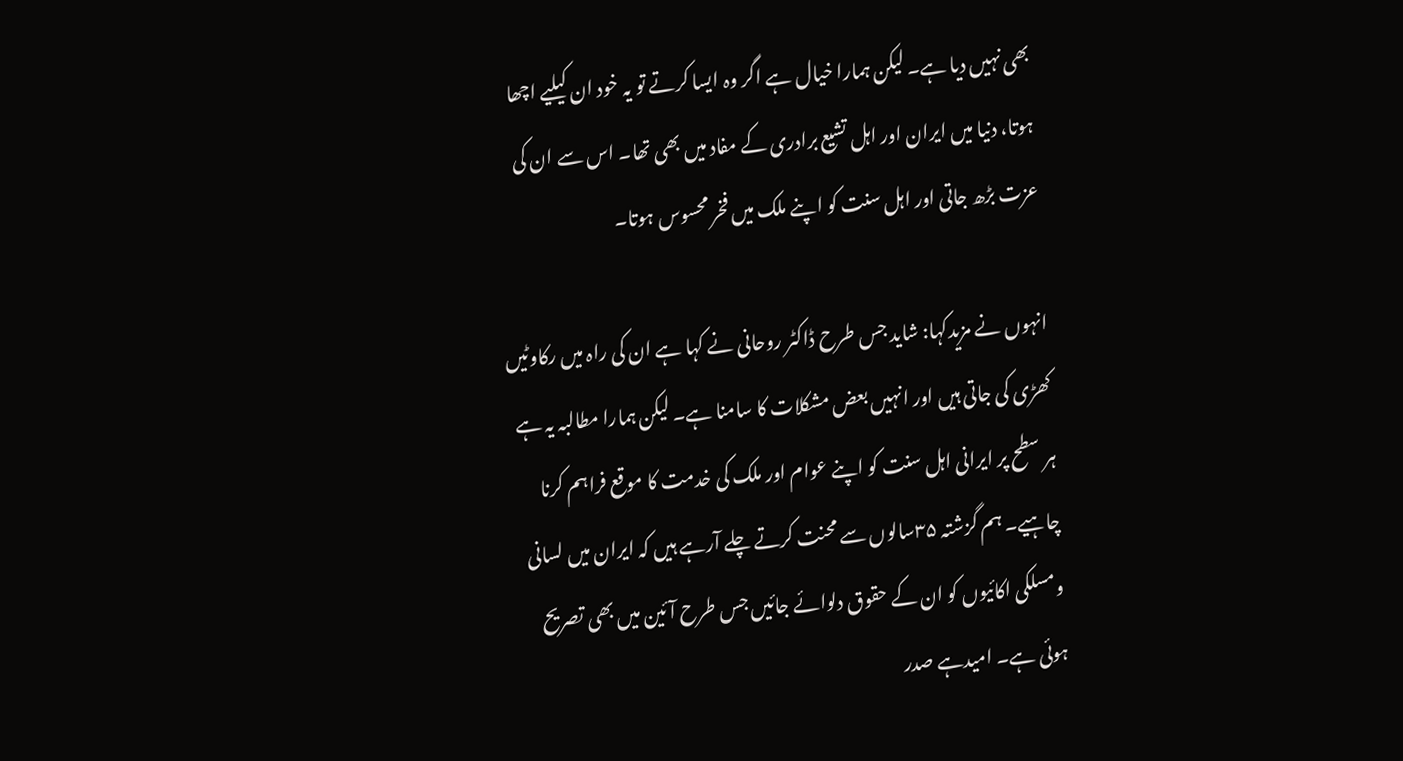بھی نہیں دیا ہے۔ لیکن ہمارا خیال ہے اگر وہ ایسا کرتے تو یہ خود ان کیلیے اچھا ہوتا، دنیا میں ایران اور اہل تشیع برادری کے مفاد میں بھی تھا۔ اس سے ان کی عزت بڑھ جاتی اور اہل سنت کو اپنے ملک میں فخر محسوس ہوتا۔

انہوں نے مزیدکہا: شاید جس طرح ڈاکٹر روحانی نے کہا ہے ان کی راہ میں رکاوٹیں کھڑی کی جاتی ہیں اور انہیں بعض مشکلات کا سامنا ہے۔ لیکن ہمارا مطالبہ یہ ہے ہر سطح پر ایرانی اہل سنت کو اپنے عوام اور ملک کی خدمت کا موقع فراہم کرنا چاہیے۔ ہم گزشتہ ۳۵سالوں سے محنت کرتے چلے آرہے ہیں کہ ایران میں لسانی ومسلکی اکائیوں کو ان کے حقوق دلوائے جائیں جس طرح آئین میں بھی تصریح ہوئی ہے۔ امیدہے صدر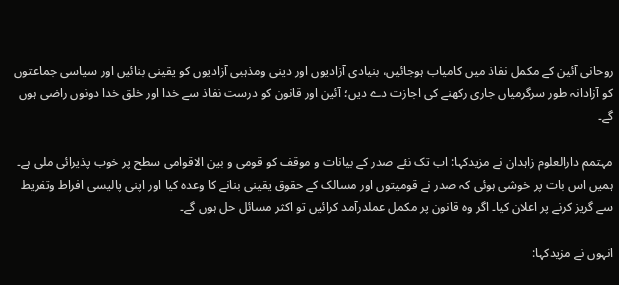روحانی آئین کے مکمل نفاذ میں کامیاب ہوجائیں، بنیادی آزادیوں اور دینی ومذہبی آزادیوں کو یقینی بنائیں اور سیاسی جماعتوں کو آزادانہ طور سرگرمیاں جاری رکھنے کی اجازت دے دیں؛ آئین اور قانون کو درست نفاذ سے خدا اور خلق خدا دونوں راضی ہوں گے۔

مہتمم دارالعلوم زاہدان نے مزیدکہا: اب تک نئے صدر کے بیانات و موقف کو قومی و بین الاقوامی سطح پر خوب پذیرائی ملی ہے۔ ہمیں اس بات پر خوشی ہوئی کہ صدر نے قومیتوں اور مسالک کے حقوق یقینی بنانے کا وعدہ کیا اور اپنی پالیسی افراط وتفریط سے گریز کرنے پر اعلان کیا۔ اگر وہ قانون پر مکمل عملدرآمد کرائیں تو اکثر مسائل حل ہوں گے۔

انہوں نے مزیدکہا: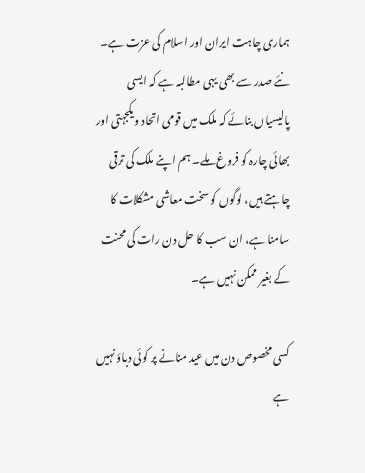ہماری چاہت ایران اور اسلام کی عزت ہے۔ نئے صدر سے بھی یہی مطالبہ ہے کہ ایسی پالیسیاں بنائے کہ ملک میں قومی اتحاد ویکجہتی اور بھائی چارہ کو فروغ ملے۔ ہم اپنے ملک کی ترقی چاہتے ہیں، لوگوں کو سخت معاشی مشکلات کا سامنا ہے، ان سب کا حل دن رات کی محنت کے بغیر ممکن نہیں ہے۔

کسی مخصوص دن میں عید منانے پر کوئی دباؤ نہیں ہے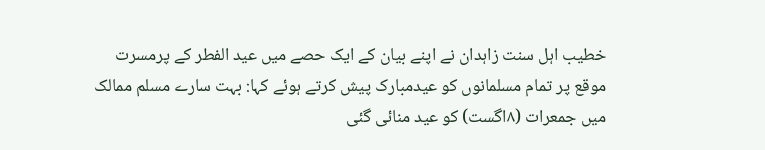خطیب اہل سنت زاہدان نے اپنے بیان کے ایک حصے میں عید الفطر کے پرمسرت موقع پر تمام مسلمانوں کو عیدمبارک پیش کرتے ہوئے کہا: بہت سارے مسلم ممالک میں جمعرات (۸اگست) کو عید منائی گئی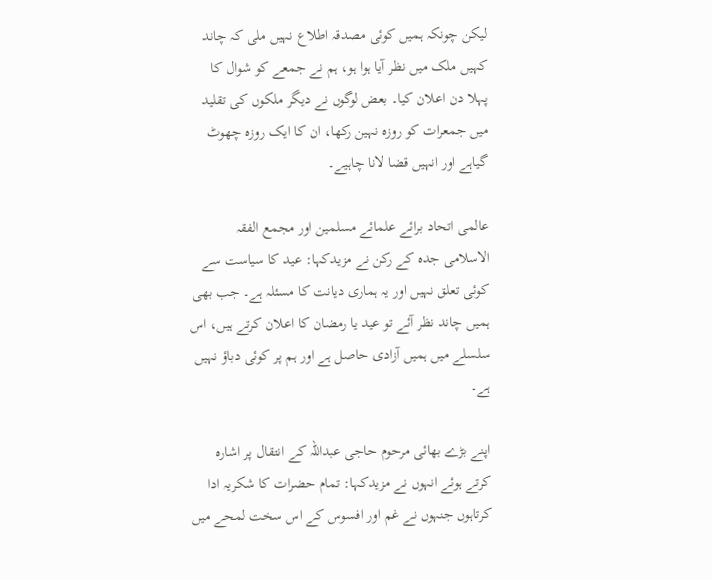لیکن چونکہ ہمیں کوئی مصدقہ اطلاع نہیں ملی کہ چاند کہیں ملک میں نظر آیا ہوا ہو، ہم نے جمعے کو شوال کا پہلا دن اعلان کیا۔ بعض لوگوں نے دیگر ملکوں کی تقلید میں جمعرات کو روزہ نہین رکھا، ان کا ایک روزہ چھوٹ گیاہے اور انہیں قضا لانا چاہیے۔

عالمی اتحاد برائے علمائے مسلمین اور مجمع الفقہ الاسلامی جدہ کے رکن نے مزیدکہا: عید کا سیاست سے کوئی تعلق نہیں اور یہ ہماری دیانت کا مسئلہ ہے۔ جب بھی ہمیں چاند نظر آئے تو عید یا رمضان کا اعلان کرتے ہیں، اس سلسلے میں ہمیں آزادی حاصل ہے اور ہم پر کوئی دباؤ نہیں ہے۔

اپنے بڑے بھائی مرحوم حاجی عبداللہ کے انتقال پر اشارہ کرتے ہوئے انہوں نے مزیدکہا: تمام حضرات کا شکریہ ادا کرتاہوں جنہوں نے غم اور افسوس کے اس سخت لمحے میں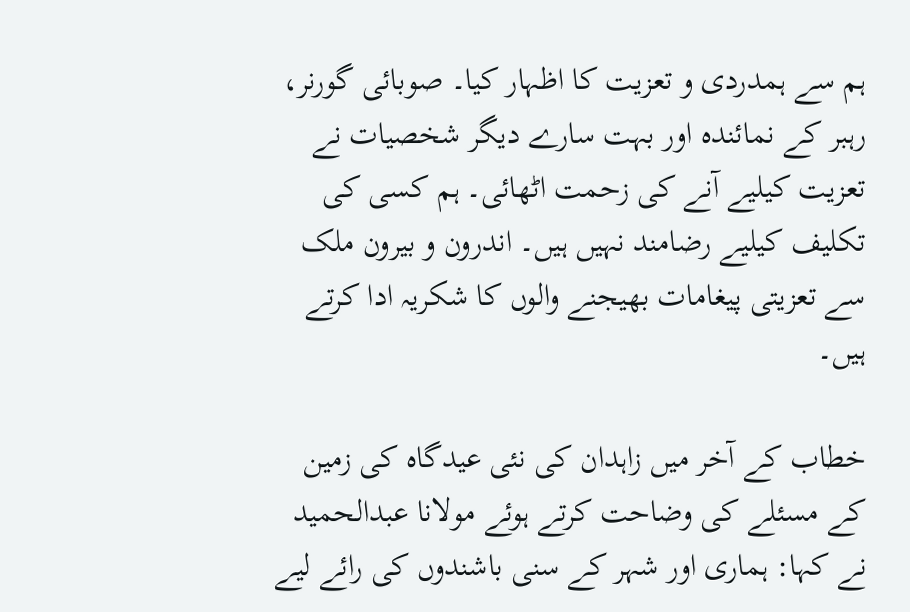ہم سے ہمدردی و تعزیت کا اظہار کیا۔ صوبائی گورنر، رہبر کے نمائندہ اور بہت سارے دیگر شخصیات نے تعزیت کیلیے آنے کی زحمت اٹھائی۔ ہم کسی کی تکلیف کیلیے رضامند نہیں ہیں۔ اندرون و بیرون ملک سے تعزیتی پیغامات بھیجنے والوں کا شکریہ ادا کرتے ہیں۔

خطاب کے آخر میں زاہدان کی نئی عیدگاہ کی زمین کے مسئلے کی وضاحت کرتے ہوئے مولانا عبدالحمید نے کہا: ہماری اور شہر کے سنی باشندوں کی رائے لیے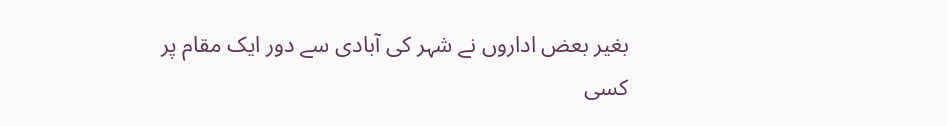بغیر بعض اداروں نے شہر کی آبادی سے دور ایک مقام پر کسی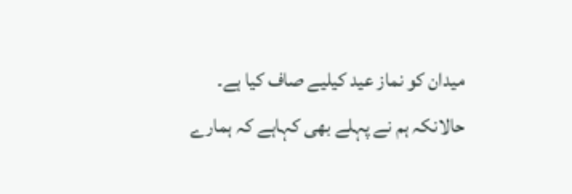میدان کو نماز عید کیلیے صاف کیا ہے۔ حالانکہ ہم نے پہلے بھی کہاہے کہ ہمارے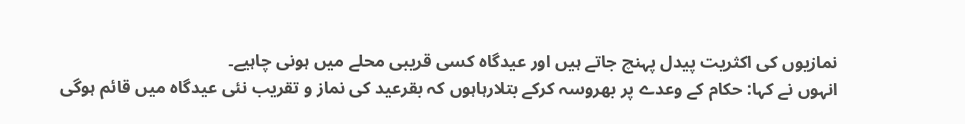نمازیوں کی اکثریت پیدل پہنچ جاتے ہیں اور عیدگاہ کسی قریبی محلے میں ہونی چاہیے۔
انہوں نے کہا: حکام کے وعدے پر بھروسہ کرکے بتلارہاہوں کہ بقرعید کی نماز و تقریب نئی عیدگاہ میں قائم ہوگی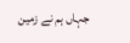جہاں ہم نے زمین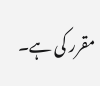مقرر کی ہے۔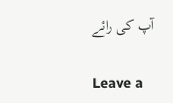آپ کی رائے

Leave a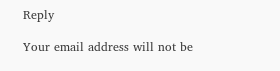Reply

Your email address will not be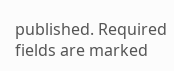published. Required fields are marked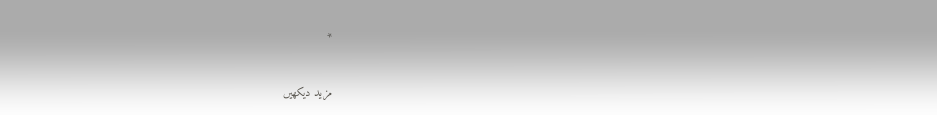*

مزید دیکهیں